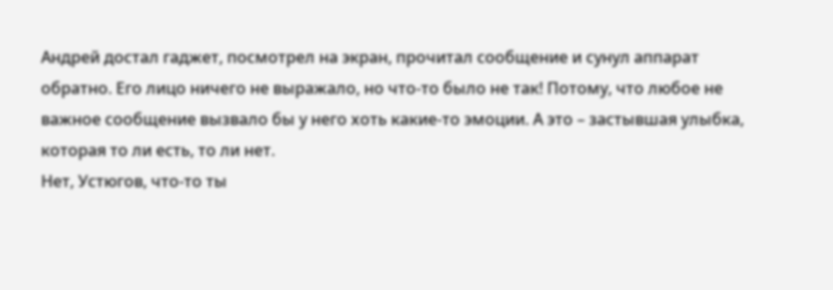Андрей достал гаджет, посмотрел на экран, прочитал сообщение и сунул аппарат обратно. Его лицо ничего не выражало, но что-то было не так! Потому, что любое не важное сообщение вызвало бы у него хоть какие-то эмоции. А это – застывшая улыбка, которая то ли есть, то ли нет.
Нет, Устюгов, что-то ты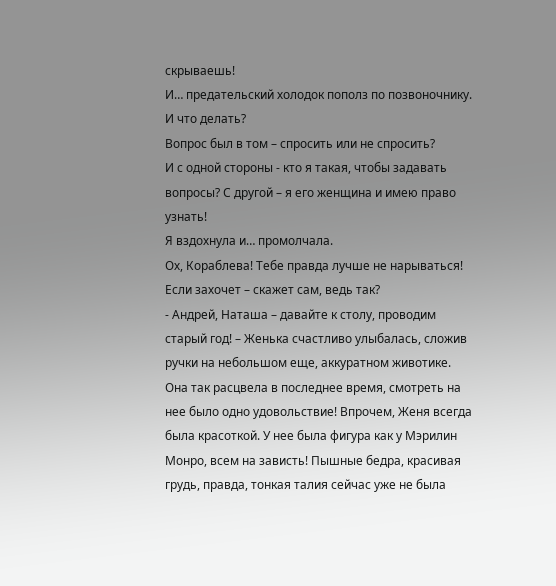скрываешь!
И… предательский холодок пополз по позвоночнику.
И что делать?
Вопрос был в том – спросить или не спросить?
И с одной стороны - кто я такая, чтобы задавать вопросы? С другой – я его женщина и имею право узнать!
Я вздохнула и… промолчала.
Ох, Кораблева! Тебе правда лучше не нарываться! Если захочет – скажет сам, ведь так?
- Андрей, Наташа – давайте к столу, проводим старый год! – Женька счастливо улыбалась, сложив ручки на небольшом еще, аккуратном животике.
Она так расцвела в последнее время, смотреть на нее было одно удовольствие! Впрочем, Женя всегда была красоткой. У нее была фигура как у Мэрилин Монро, всем на зависть! Пышные бедра, красивая грудь, правда, тонкая талия сейчас уже не была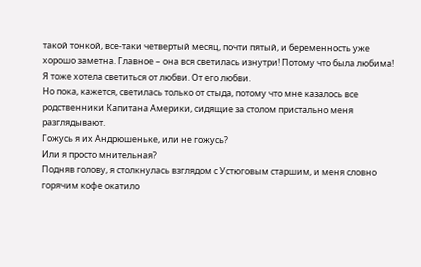такой тонкой, все-таки четвертый месяц, почти пятый, и беременность уже хорошо заметна. Главное – она вся светилась изнутри! Потому что была любима!
Я тоже хотела светиться от любви. От его любви.
Но пока, кажется, светилась только от стыда, потому что мне казалось все родственники Капитана Америки, сидящие за столом пристально меня разглядывают.
Гожусь я их Андрюшеньке, или не гожусь?
Или я просто мнительная?
Подняв голову, я столкнулась взглядом с Устюговым старшим, и меня словно горячим кофе окатило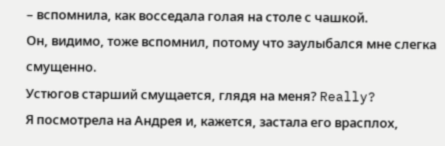– вспомнила, как восседала голая на столе с чашкой.
Он, видимо, тоже вспомнил, потому что заулыбался мне слегка смущенно.
Устюгов старший смущается, глядя на меня? Really?
Я посмотрела на Андрея и, кажется, застала его врасплох,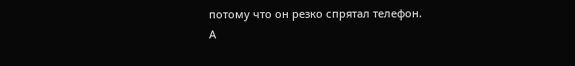потому что он резко спрятал телефон.
А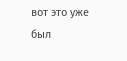вот это уже был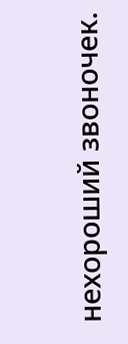нехороший звоночек.